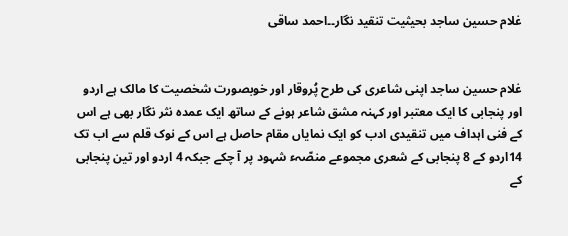غلام حسین ساجد بحیثیت تنقید نگار۔۔احمد ساقی


غلام حسین ساجد اپنی شاعری کی طرح پُروقار اور خوبصورت شخصیت کا مالک ہے اردو اور پنجابی کا ایک معتبر اور کہنہ مشق شاعر ہونے کے ساتھ ایک عمدہ نثر نگار بھی ہے اس کے فنی اہداف میں تنقیدی ادب کو ایک نمایاں مقام حاصل ہے اس کے نوک قلم سے اب تک 14اردو کے 8 پنجابی کے شعری مجموعے منصّہء شہود پر آ چکے جبکہ 4 اردو اور تین پنجابی کے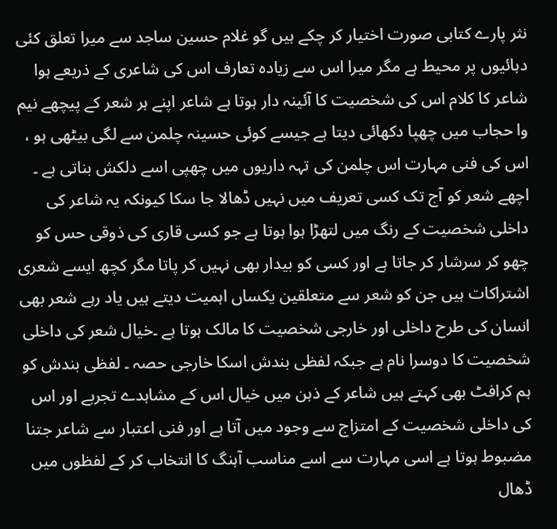نثر پارے کتابی صورت اختیار کر چکے ہیں گو غلام حسین ساجد سے میرا تعلق کئی دہائیوں پر محیط ہے مگر میرا اس سے زیادہ تعارف اس کی شاعری کے ذریعے ہوا شاعر کا کلام اس کی شخصیت کا آئینہ دار ہوتا ہے شاعر اپنے ہر شعر کے پیچھے نیم وا حجاب میں چھپا دکھائی دیتا ہے جیسے کوئی حسینہ چلمن سے لگی بیٹھی ہو ، اس کی فنی مہارت اس چلمن کی تہہ داریوں میں چھپی اسے دلکش بناتی ہے ۔
اچھے شعر کو آج تک کسی تعریف میں نہیں ڈھالا جا سکا کیونکہ یہ شاعر کی داخلی شخصیت کے رنگ میں لتھڑا ہوا ہوتا ہے جو کسی قاری کی ذوقی حس کو چھو کر سرشار کر جاتا ہے اور کسی کو بیدار بھی نہیں کر پاتا مگر کچھ ایسے شعری اشتراکات ہیں جن کو شعر سے متعلقین یکساں اہمیت دیتے ہیں یاد رہے شعر بھی انسان کی طرح داخلی اور خارجی شخصیت کا مالک ہوتا ہے ۔خیال شعر کی داخلی شخصیت کا دوسرا نام ہے جبکہ لفظی بندش اسکا خارجی حصہ ۔ لفظی بندش کو ہم کرافٹ بھی کہتے ہیں شاعر کے ذہن میں خیال اس کے مشاہدے تجربے اور اس کی داخلی شخصیت کے امتزاج سے وجود میں آتا ہے اور فنی اعتبار سے شاعر جتنا مضبوط ہوتا ہے اسی مہارت سے اسے مناسب آہنگ کا انتخاب کر کے لفظوں میں ڈھال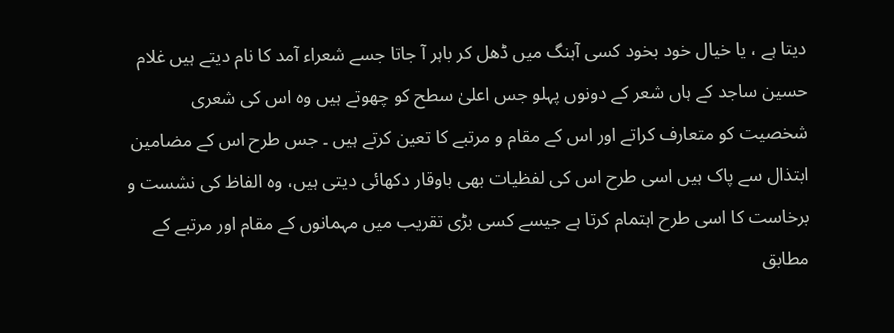دیتا ہے ، یا خیال خود بخود کسی آہنگ میں ڈھل کر باہر آ جاتا جسے شعراء آمد کا نام دیتے ہیں غلام حسین ساجد کے ہاں شعر کے دونوں پہلو جس اعلیٰ سطح کو چھوتے ہیں وہ اس کی شعری شخصیت کو متعارف کراتے اور اس کے مقام و مرتبے کا تعین کرتے ہیں ۔ جس طرح اس کے مضامین ابتذال سے پاک ہیں اسی طرح اس کی لفظیات بھی باوقار دکھائی دیتی ہیں، وہ الفاظ کی نشست و برخاست کا اسی طرح اہتمام کرتا ہے جیسے کسی بڑی تقریب میں مہمانوں کے مقام اور مرتبے کے مطابق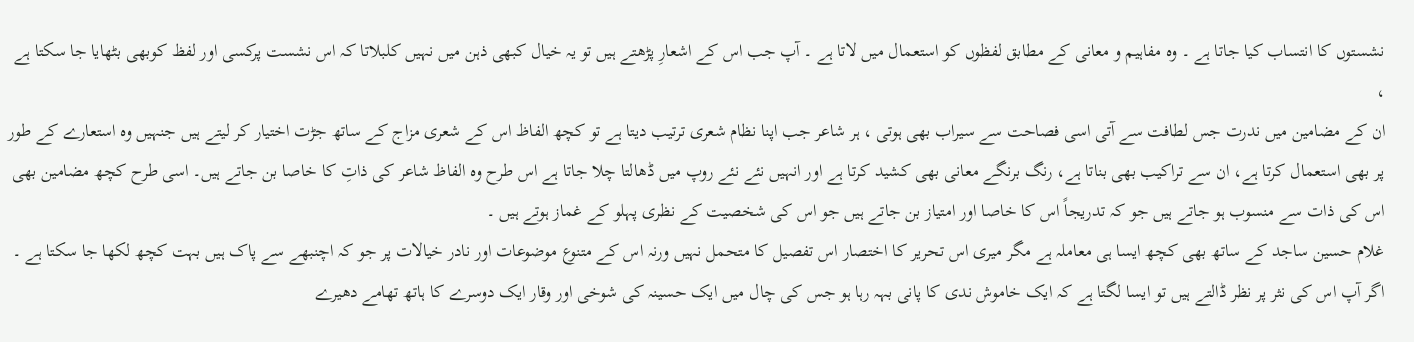نشستوں کا انتساب کیا جاتا ہے ۔ وہ مفاہیم و معانی کے مطابق لفظوں کو استعمال میں لاتا ہے ۔ آپ جب اس کے اشعارِ پڑھتے ہیں تو یہ خیال کبھی ذہن میں نہیں کلبلاتا کہ اس نشست پرکسی اور لفظ کوبھی بٹھایا جا سکتا ہے ،
ان کے مضامین میں ندرت جس لطافت سے آتی اسی فصاحت سے سیراب بھی ہوتی ، ہر شاعر جب اپنا نظام شعری ترتیب دیتا ہے تو کچھ الفاظ اس کے شعری مزاج کے ساتھ جڑت اختیار کر لیتے ہیں جنہیں وہ استعارے کے طور پر بھی استعمال کرتا ہے، ان سے تراکیب بھی بناتا ہے، رنگ برنگے معانی بھی کشید کرتا ہے اور انہیں نئے نئے روپ میں ڈھالتا چلا جاتا ہے اس طرح وہ الفاظ شاعر کی ذاتِ کا خاصا بن جاتے ہیں۔ اسی طرح کچھ مضامین بھی اس کی ذات سے منسوب ہو جاتے ہیں جو کہ تدریجاً اس کا خاصا اور امتیاز بن جاتے ہیں جو اس کی شخصیت کے نظری پہلو کے غماز ہوتے ہیں ۔
غلام حسین ساجد کے ساتھ بھی کچھ ایسا ہی معاملہ ہے مگر میری اس تحریر کا اختصار اس تفصیل کا متحمل نہیں ورنہ اس کے متنوع موضوعات اور نادر خیالات پر جو کہ اچنبھے سے پاک ہیں بہت کچھ لکھا جا سکتا ہے ۔
اگر آپ اس کی نثر پر نظر ڈالتے ہیں تو ایسا لگتا ہے کہ ایک خاموش ندی کا پانی بہہ رہا ہو جس کی چال میں ایک حسینہ کی شوخی اور وقار ایک دوسرے کا ہاتھ تھامے دھیرے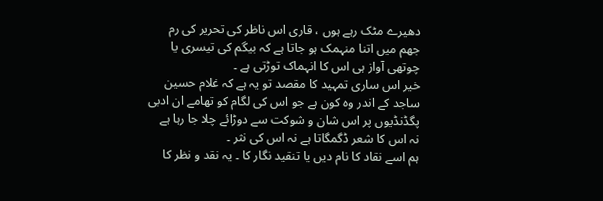دھیرے مٹک رہے ہوں ، قاری اس ناظر کی تحریر کی رم جھم میں اتنا منہمک ہو جاتا ہے کہ بیگم کی تیسری یا چوتھی آواز ہی اس کا انہماک توڑتی ہے ۔
خیر اس ساری تمہید کا مقصد تو یہ ہے کہ غلام حسین ساجد کے اندر وہ کون ہے جو اس کی لگام کو تھامے ان ادبی پگڈنڈیوں پر اس شان و شوکت سے دوڑائے چلا جا رہا ہے نہ اس کا شعر ڈگمگاتا ہے نہ اس کی نثر ۔
ہم اسے نقاد کا نام دیں یا تنقید نگار کا ۔ یہ نقد و نظر کا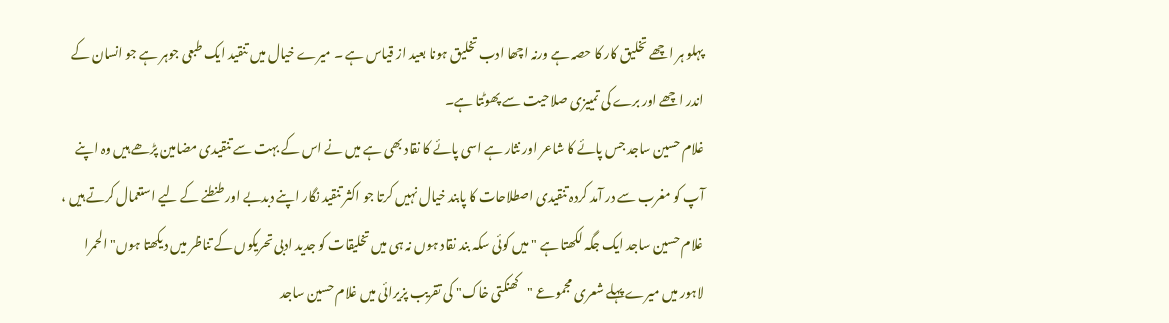پہلو ہر اچھے تخلیق کار کا حصہ ہے ورنہ اچھا ادب تخلیق ہونا بعید از قیاس ہے ۔ میرے خیال میں تنقید ایک طبعی جوہر ہے جو انسان کے اندر اچھے اور برے کی تمییزی صلاحیت سے پھوٹتا ہے۔
غلام حسین ساجد جس پائے کا شاعر اور نثار ہے اسی پائے کا نقاد بھی ہے میں نے اس کے بہت سے تنقیدی مضامین پڑھے ہیں وہ اپنے آپ کو مغرب سے در آمد کردہ تنقیدی اصطلاحات کا پابند خیال نہیں کرتا جو اکثر تنقید نگار اپنے دبدبے اور طنطنے کے لیے استعمال کرتے ہیں ، غلام حسین ساجد ایک جگہ لکھتا ہے " میں کوئی سکہ بند نقاد ہوں نہ ہی میں تخلیقات کو جدید ادبی تحریکوں کے تناظر میں دیکھتا ہوں" الحمرا لاہور میں میرے پہلے شعری مجموعے "کھنکتی خاک" کی تقریب پزیرائی میں غلام حسین ساجد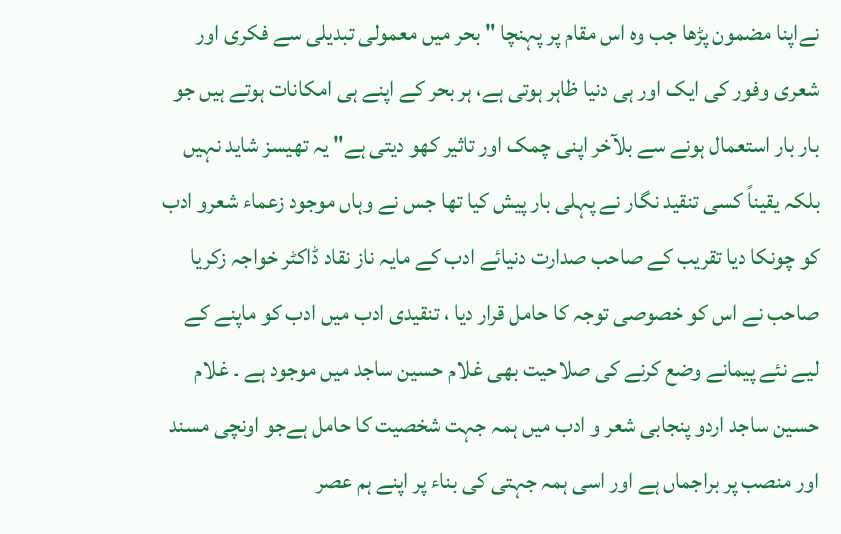نےاپنا مضمون پڑھا جب وہ اس مقام پر پہنچا " بحر میں معمولی تبدیلی سے فکری اور شعری وفور کی ایک اور ہی دنیا ظاہر ہوتی ہے، ہر بحر کے اپنے ہی امکانات ہوتے ہیں جو بار بار استعمال ہونے سے بلآخر اپنی چمک اور تاثیر کھو دیتی ہے" یہ تھیسز شاید نہیں بلکہ یقیناً کسی تنقید نگار نے پہلی بار پیش کیا تھا جس نے وہاں موجود زعماء شعرو ادب کو چونکا دیا تقریب کے صاحب صدارت دنیائے ادب کے مایہ ناز نقاد ڈاکٹر خواجہ زکریا صاحب نے اس کو خصوصی توجہ کا حامل قرار دیا ، تنقیدی ادب میں ادب کو ماپنے کے لیے نئے پیمانے وضع کرنے کی صلاحیت بھی غلام حسین ساجد میں موجود ہے ۔ غلام حسین ساجد اردو پنجابی شعر و ادب میں ہمہ جہت شخصیت کا حامل ہےجو اونچی مسند اور منصب پر براجماں ہے اور اسی ہمہ جہتی کی بناء پر اپنے ہم عصر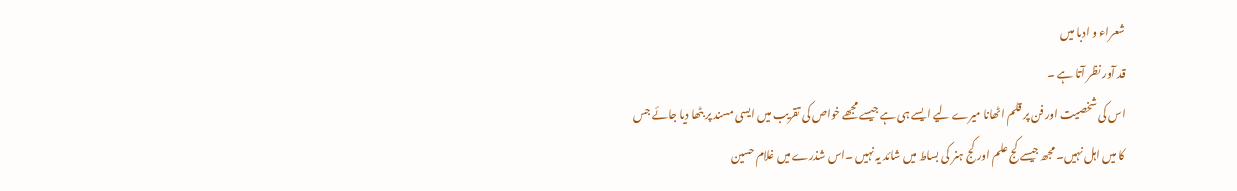شعراء و ادبا میں
قد آور نظر آتا ہے ۔
اس کی شخصیت اور فن پر قلم اٹھانا میرے لیے ایسے ہی ہے جیسے مجھے خواص کی تقریب میں ایسی مسند پر بٹھا دیا جائے جس کا میں اہل نہیں۔ مجھ جیسے کج علم اور کج ہنر کی بساط میں شائد یہ نہیں ۔اس شذرے میں غلام حسین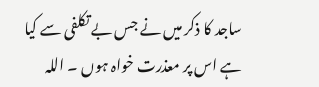ساجد کا ذکر میں نے جس بے تکلفی سے کیا ہے اس پر معذرت خواہ ہوں ۔ اللہ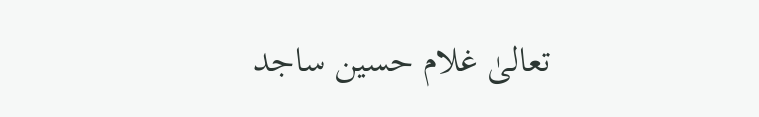تعالیٰ غلام حسین ساجد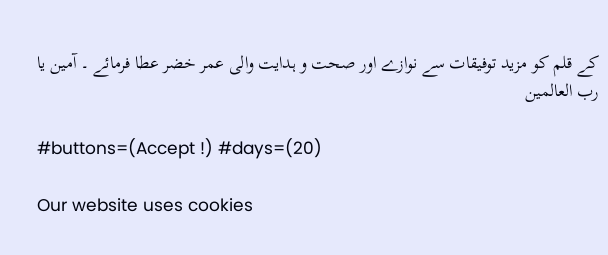کے قلم کو مزید توفیقات سے نوازے اور صحت و ہدایت والی عمر خضر عطا فرمائے ۔ آمین یا رب العالمین

#buttons=(Accept !) #days=(20)

Our website uses cookies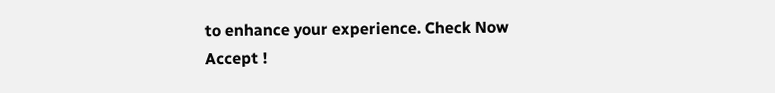to enhance your experience. Check Now
Accept !